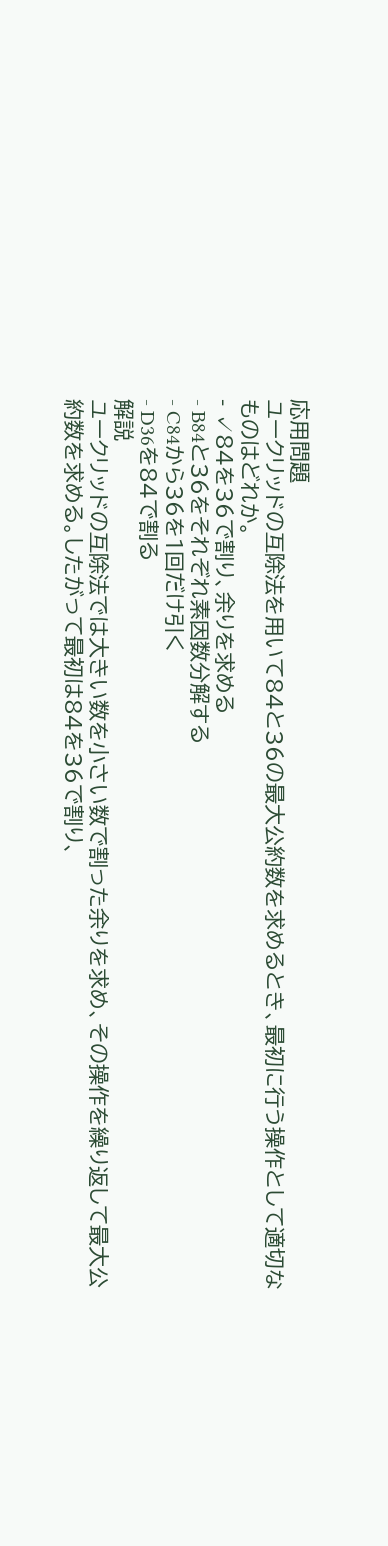応用問題
ユークリッドの互除法を用いて84と36の最大公約数を求めるとき、最初に行う操作として適切なものはどれか。
- ✓84を36で割り、余りを求める
- B84と36をそれぞれ素因数分解する
- C84から36を1回だけ引く
- D36を84で割る
解説
ユークリッドの互除法では大きい数を小さい数で割った余りを求め、その操作を繰り返して最大公約数を求める。したがって最初は84を36で割り、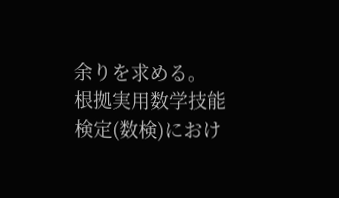余りを求める。
根拠実用数学技能検定(数検)におけ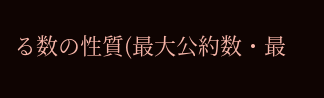る数の性質(最大公約数・最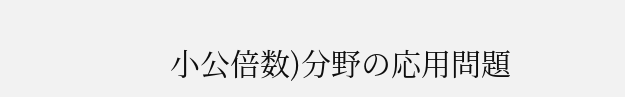小公倍数)分野の応用問題